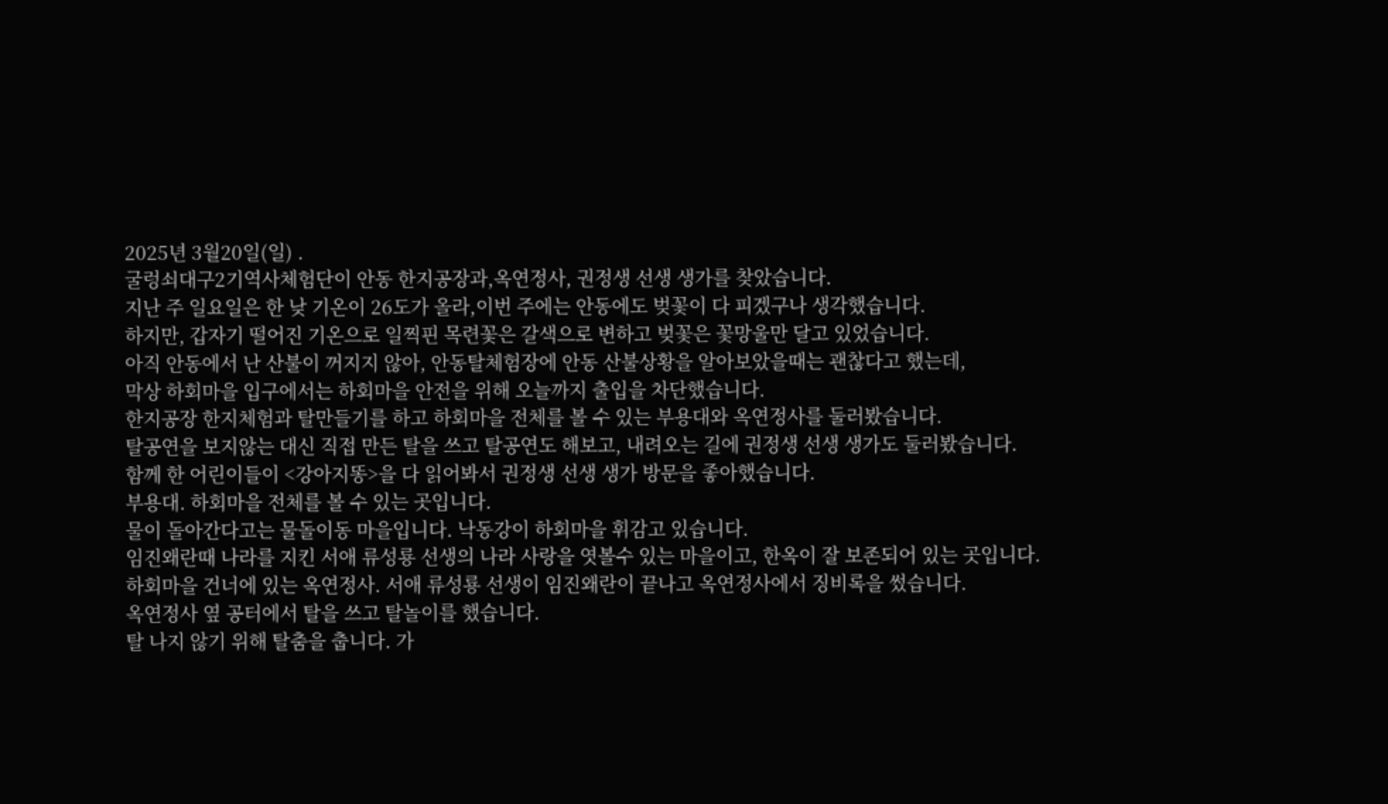2025년 3월20일(일) .
굴렁쇠대구2기역사체험단이 안동 한지공장과,옥연정사, 권정생 선생 생가를 찾았습니다.
지난 주 일요일은 한 낮 기온이 26도가 올라,이번 주에는 안동에도 벚꽃이 다 피겠구나 생각했습니다.
하지만, 갑자기 떨어진 기온으로 일찍핀 목련꽃은 갈색으로 변하고 벚꽃은 꽃망울만 달고 있었습니다.
아직 안동에서 난 산불이 꺼지지 않아, 안동탈체험장에 안동 산불상황을 알아보았을때는 괜찮다고 했는데,
막상 하회마을 입구에서는 하회마을 안전을 위해 오늘까지 출입을 차단했습니다.
한지공장 한지체험과 탈만들기를 하고 하회마을 전체를 볼 수 있는 부용대와 옥연정사를 둘러봤습니다.
탈공연을 보지않는 대신 직접 만든 탈을 쓰고 탈공연도 해보고, 내려오는 길에 권정생 선생 생가도 둘러봤습니다.
함께 한 어린이들이 <강아지똥>을 다 읽어봐서 권정생 선생 생가 방문을 좋아했습니다.
부용대. 하회마을 전체를 볼 수 있는 곳입니다.
물이 돌아간다고는 물돌이동 마을입니다. 낙동강이 하회마을 휘감고 있습니다.
임진왜란때 나라를 지킨 서애 류성룡 선생의 나라 사랑을 엿볼수 있는 마을이고, 한옥이 잘 보존되어 있는 곳입니다.
하회마을 건너에 있는 옥연정사. 서애 류성룡 선생이 임진왜란이 끝나고 옥연정사에서 징비록을 썼습니다.
옥연정사 옆 공터에서 탈을 쓰고 탈놀이를 했습니다.
탈 나지 않기 위해 탈춤을 춥니다. 가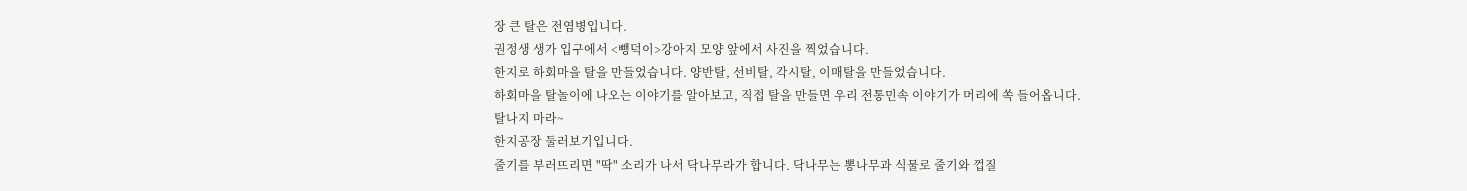장 큰 탈은 전염병입니다.
권정생 생가 입구에서 <뺑덕이>강아지 모양 앞에서 사진을 찍었습니다.
한지로 하회마을 탈을 만들었습니다. 양반탈, 선비탈, 각시탈, 이매탈을 만들었습니다.
하회마을 탈놀이에 나오는 이야기를 알아보고, 직접 탈을 만들면 우리 전통민속 이야기가 머리에 쏙 들어옵니다.
탈나지 마라~
한지공장 둘러보기입니다.
줄기를 부러뜨리면 "딱" 소리가 나서 닥나무라가 합니다. 닥나무는 뽕나무과 식물로 줄기와 껍질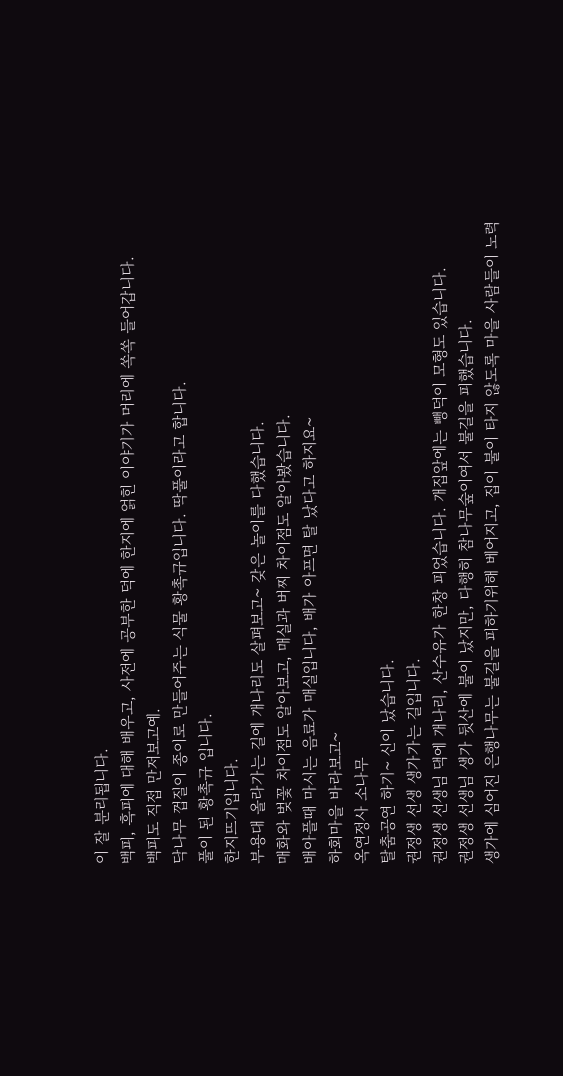이 잘 분리됩니다.
백피, 흑피에 대해 배우고, 사전에 공부한 덕에 한지에 얽힌 이야기가 머리에 쏙쏙 들어갑니다.
백피도 직접 만저보고예.
닥나무 껍질이 종이로 만들어주는 식물 황촉규입니다. 딱풀이라고 합니다.
풀이 된 황촉규 입니다.
한지뜨기입니다.
부용대 올라가는 길에 개나리도 살펴보고~ 갖은 놀이를 다했습니다.
매화와 벚꽃 차이점도 알아보고, 매실과 버찌 차이점도 알아봤습니다.
배아플때 마시는 음료가 매실입니다, 배가 아프면 탈 났다고 하지요~
하회마을 바라보고~
옥연정사 소나무
탈춤공연 하기~ 신이 났습니다.
권정생 선생 생가가는 길입니다.
권정생 선생님 댁에 개나리, 산수유가 한창 피었습니다. 개집앞에는 뺑덕이 모형도 있습니다.
권정생 선생님 생가 뒷산에 불이 났지만, 다행히 참나무숲이여서 불길을 피했습니다.
생가에 심어진 은행나무는 불길을 피하기위해 베어지고, 집이 불이 타지 않도록 마을 사람들이 노력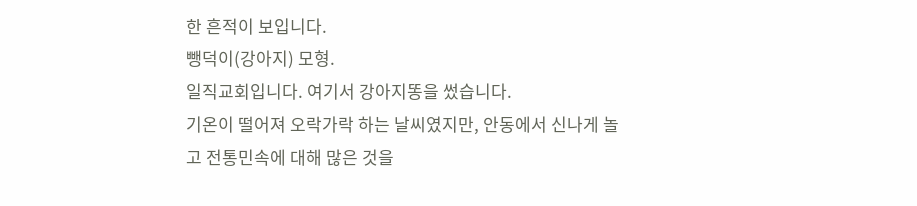한 흔적이 보입니다.
뺑덕이(강아지) 모형.
일직교회입니다. 여기서 강아지똥을 썼습니다.
기온이 떨어져 오락가락 하는 날씨였지만, 안동에서 신나게 놀고 전통민속에 대해 많은 것을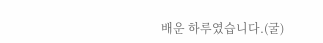배운 하루였습니다.(굴)